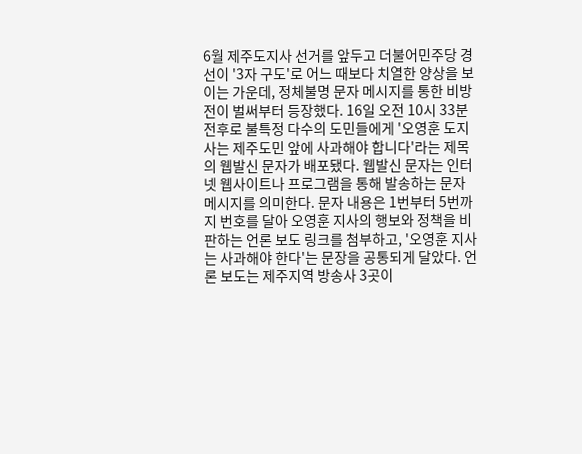6월 제주도지사 선거를 앞두고 더불어민주당 경선이 '3자 구도'로 어느 때보다 치열한 양상을 보이는 가운데, 정체불명 문자 메시지를 통한 비방전이 벌써부터 등장했다. 16일 오전 10시 33분 전후로 불특정 다수의 도민들에게 '오영훈 도지사는 제주도민 앞에 사과해야 합니다'라는 제목의 웹발신 문자가 배포됐다. 웹발신 문자는 인터넷 웹사이트나 프로그램을 통해 발송하는 문자 메시지를 의미한다. 문자 내용은 1번부터 5번까지 번호를 달아 오영훈 지사의 행보와 정책을 비판하는 언론 보도 링크를 첨부하고, '오영훈 지사는 사과해야 한다'는 문장을 공통되게 달았다. 언론 보도는 제주지역 방송사 3곳이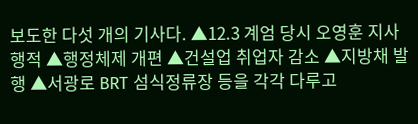보도한 다섯 개의 기사다. ▲12.3 계엄 당시 오영훈 지사 행적 ▲행정체제 개편 ▲건설업 취업자 감소 ▲지방채 발행 ▲서광로 BRT 섬식정류장 등을 각각 다루고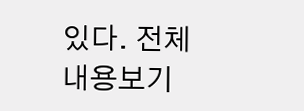있다. 전체 내용보기